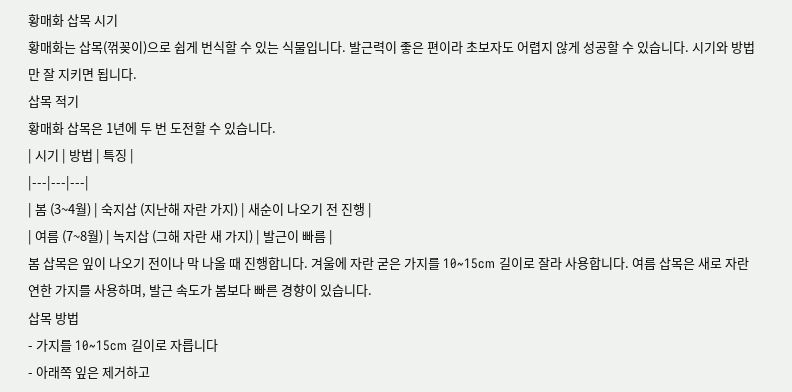황매화 삽목 시기
황매화는 삽목(꺾꽂이)으로 쉽게 번식할 수 있는 식물입니다. 발근력이 좋은 편이라 초보자도 어렵지 않게 성공할 수 있습니다. 시기와 방법만 잘 지키면 됩니다.
삽목 적기
황매화 삽목은 1년에 두 번 도전할 수 있습니다.
| 시기 | 방법 | 특징 |
|---|---|---|
| 봄 (3~4월) | 숙지삽 (지난해 자란 가지) | 새순이 나오기 전 진행 |
| 여름 (7~8월) | 녹지삽 (그해 자란 새 가지) | 발근이 빠름 |
봄 삽목은 잎이 나오기 전이나 막 나올 때 진행합니다. 겨울에 자란 굳은 가지를 10~15cm 길이로 잘라 사용합니다. 여름 삽목은 새로 자란 연한 가지를 사용하며, 발근 속도가 봄보다 빠른 경향이 있습니다.
삽목 방법
- 가지를 10~15cm 길이로 자릅니다
- 아래쪽 잎은 제거하고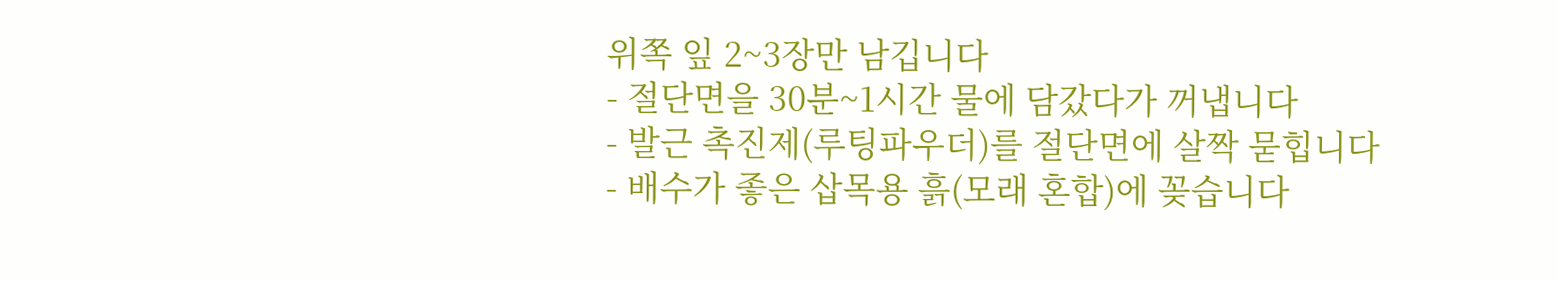위쪽 잎 2~3장만 남깁니다
- 절단면을 30분~1시간 물에 담갔다가 꺼냅니다
- 발근 촉진제(루팅파우더)를 절단면에 살짝 묻힙니다
- 배수가 좋은 삽목용 흙(모래 혼합)에 꽂습니다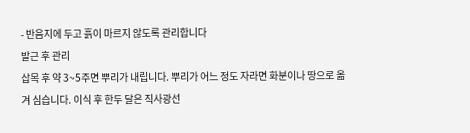- 반음지에 두고 흙이 마르지 않도록 관리합니다
발근 후 관리
삽목 후 약 3~5주면 뿌리가 내립니다. 뿌리가 어느 정도 자라면 화분이나 땅으로 옮겨 심습니다. 이식 후 한두 달은 직사광선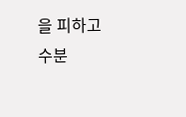을 피하고 수분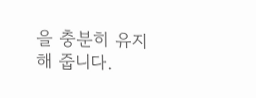을 충분히 유지해 줍니다.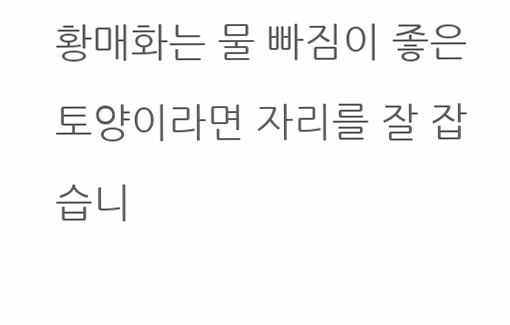황매화는 물 빠짐이 좋은 토양이라면 자리를 잘 잡습니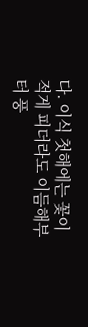다. 이식 첫해에는 꽃이 적게 피더라도 이듬해부터 풍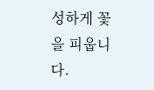성하게 꽃을 피웁니다.